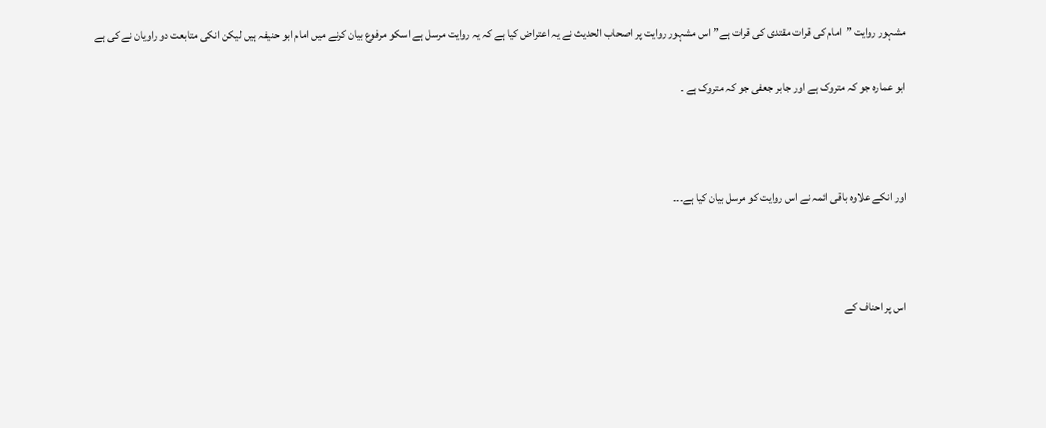مشہور روایت ”امام کی قرات مقتدی کی قرات ہے” اس مشہور روایت پر اصحاب الحدیث نے یہ اعتراض کیا ہے کہ یہ روایت مرسل ہے اسکو مرفوع بیان کرنے میں امام ابو حنیفہ ہیں لیکن انکی متابعت دو راویان نے کی ہے

ابو عمارہ جو کہ متروک ہے اور جابر جعفی جو کہ متروک ہے ۔



اور انکے علاوہ باقی ائمہ نے اس روایت کو مرسل بیان کیا ہے۔۔۔



اس پر احناف کے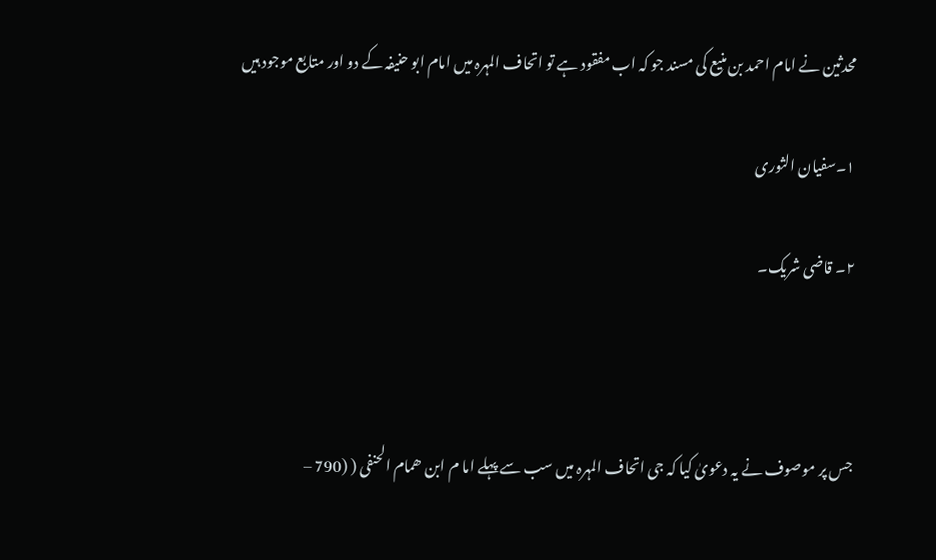محدثین نے امام احمد بن منیع کی مسند جو کہ اب مفقود ہے تو اتحاف المہرہ میں امام ابو حنیفہ کے دو اور متابع موجود ہیں

۱۔سفیان الثوری

۲۔ قاضی شریک۔



جس پر موصوف نے یہ دعویٰ کیا کہ جی اتحاف المہرہ میں سب سے پہلے اما م ابن ھمام الحنفی ( (790 –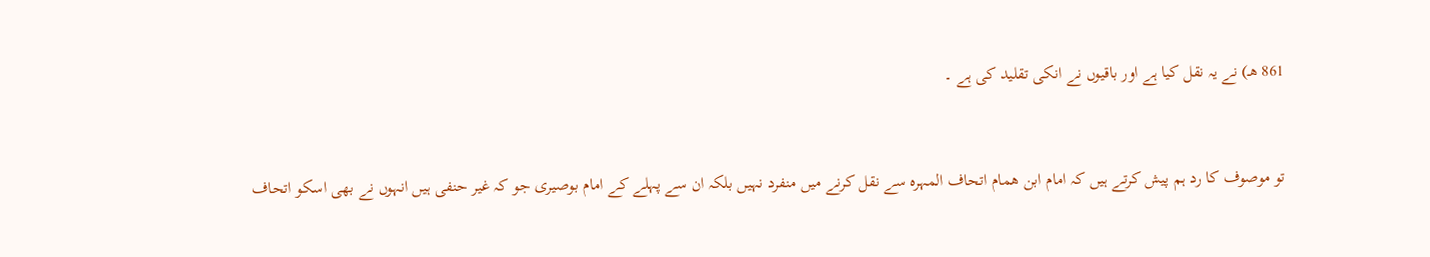861 هـ) نے یہ نقل کیا ہے اور باقیوں نے انکی تقلید کی ہے ۔



تو موصوف کا رد ہم پیش کرتے ہیں کہ امام ابن ھمام اتحاف المہرہ سے نقل کرنے میں منفرد نہیں بلکہ ان سے پہلے کے امام بوصیری جو کہ غیر حنفی ہیں انہوں نے بھی اسکو اتحاف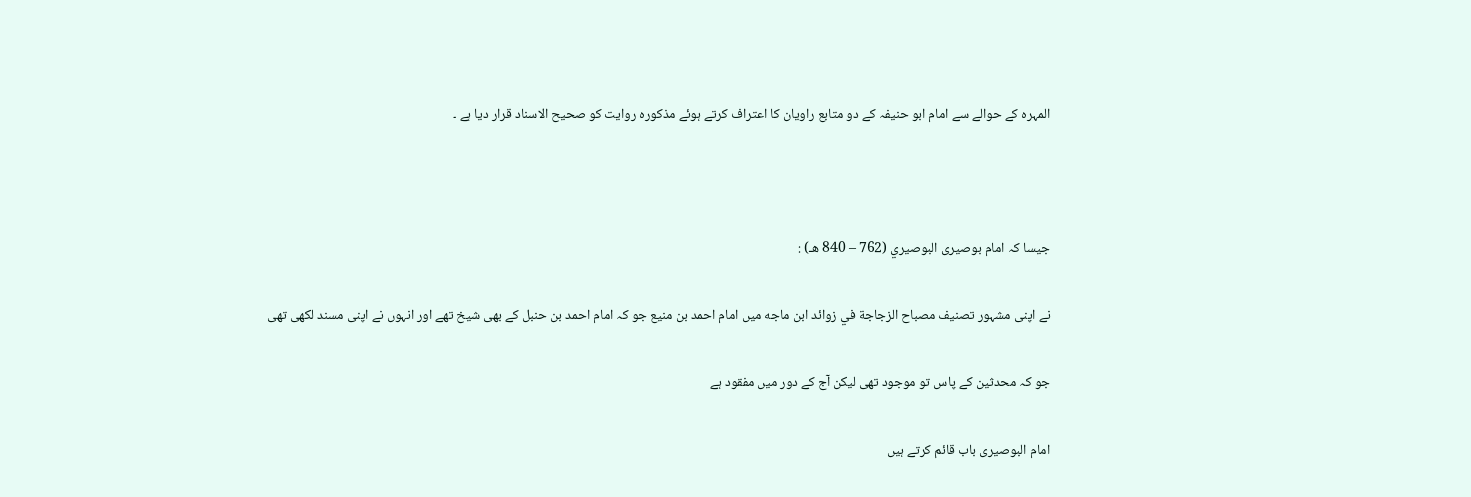المہرہ کے حوالے سے امام ابو حنیفہ کے دو متابع راویان کا اعتراف کرتے ہوئے مذکورہ روایت کو صحیح الاسناد قرار دیا ہے ۔



جیسا کہ امام بوصیری البوصيري (762 – 840 هـ) :

نے اپنی مشہور تصنیف مصباح الزجاجة في زوائد ابن ماجه میں امام احمد بن منیع جو کہ امام احمد بن حنبل کے بھی شیخ تھے اور انہوں نے اپنی مسند لکھی تھی

جو کہ محدثین کے پاس تو موجود تھی لیکن آج کے دور میں مفقود ہے

امام البوصیری باب قائم کرتے ہیں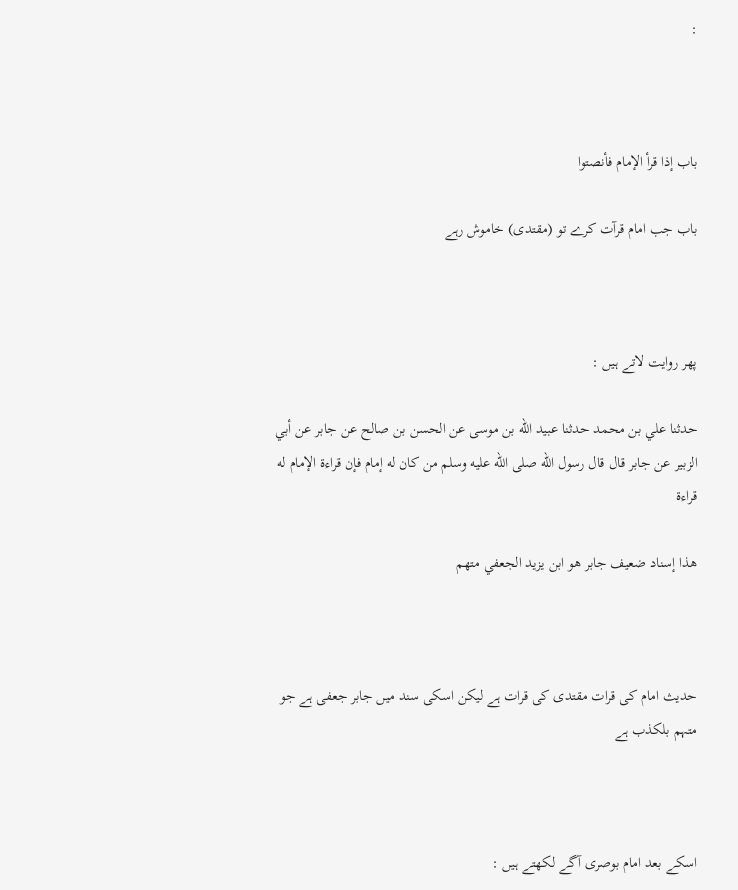:



باب إذا قرأ الإمام فأنصتوا

باب جب امام قرآت کرے تو (مقتدی) خاموش رہے



پھر روایت لاتے ہیں :

حدثنا علي بن محمد حدثنا عبيد الله بن موسى عن الحسن بن صالح عن جابر عن أبي الزبير عن جابر قال قال رسول الله صلى الله عليه وسلم من كان له إمام فإن قراءة الإمام له قراءة

هذا إسناد ضعيف جابر هو ابن يزيد الجعفي متهم



حدیث امام کی قرات مقتدی کی قرات ہے لیکن اسکی سند میں جابر جعفی ہے جو متہم بلکذب ہے



اسکے بعد امام بوصری آگے لکھتے ہیں :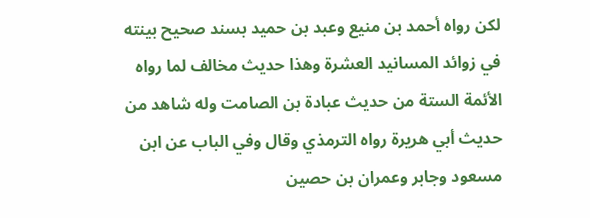لكن رواه أحمد بن منيع وعبد بن حميد بسند صحيح بينته في زوائد المسانيد العشرة وهذا حديث مخالف لما رواه الأئمة الستة من حديث عبادة بن الصامت وله شاهد من حديث أبي هريرة رواه الترمذي وقال وفي الباب عن ابن مسعود وجابر وعمران بن حصين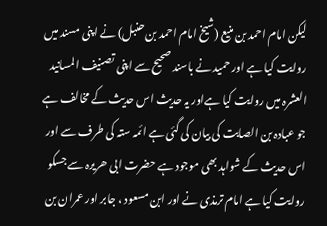لیکن امام احمد بن منیع (شیخ امام احمد بن حنبل) نے اپنی مسند میں روایت کیا ہے اور حمید نے باسند صحیح سے اپنی تصنیف المسانید العشرہ میں روایت کیا ہےاور یہ حدیث اس حدیث کے مخالف ہے جو عبادہ بن الصابت کی بیان کی گئی ہے ائمہ ستہ کی طرف سے اور اس حدیث کے شواہد بھی موجود ہے حضرت ابی ھریرہ سے جسکو روایت کیا ہے امام ترمذی نے اور ابن مسعود ، جابر اور عمران بن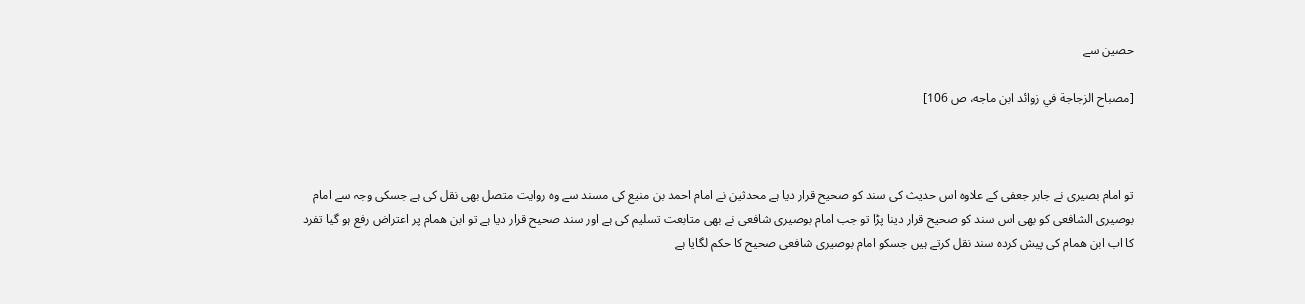حصین سے

[مصباح الزجاجة في زوائد ابن ماجه، ص 106]



تو امام بصیری نے جابر جعفی کے علاوہ اس حدیث کی سند کو صحیح قرار دیا ہے محدثین نے امام احمد بن منیع کی مسند سے وہ روایت متصل بھی نقل کی ہے جسکی وجہ سے امام بوصیری الشافعی کو بھی اس سند کو صحیح قرار دینا پڑا تو جب امام بوصیری شافعی نے بھی متابعت تسلیم کی ہے اور سند صحیح قرار دیا ہے تو ابن ھمام پر اعتراض رفع ہو گیا تفرد کا اب ابن ھمام کی پیش کردہ سند نقل کرتے ہیں جسکو امام بوصیری شافعی صحیح کا حکم لگایا ہے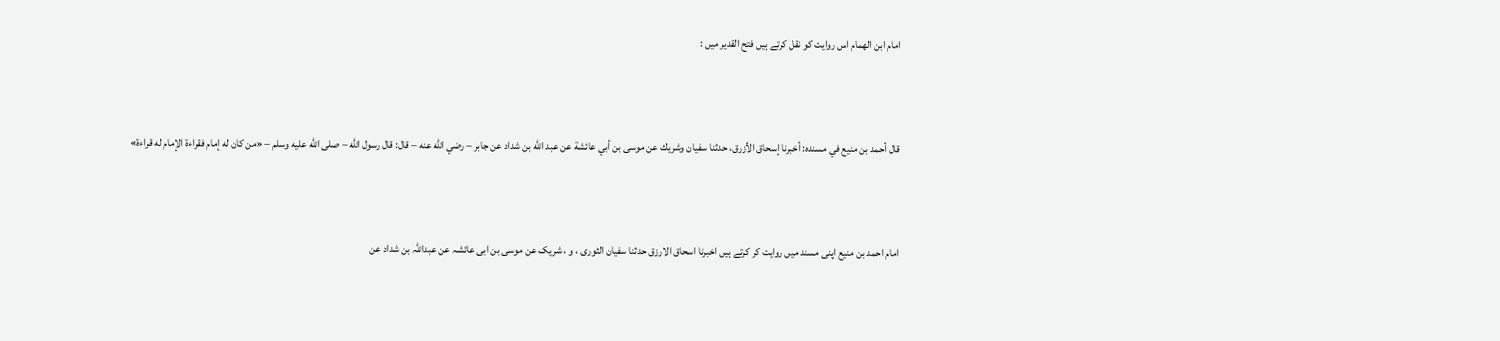امام ابن الھمام اس روایت کو نقل کرتے ہیں فتح القدیر میں :



قال أحمد بن منيع في مسنده: أخبرنا إسحاق الأزرق، حدثنا سفيان وشريك عن موسى بن أبي عائشة عن عبد الله بن شداد عن جابر – رضي الله عنه – قال: قال رسول الله – صلى الله عليه وسلم – «من كان له إمام فقراءة الإمام له قراءة»



امام احمد بن منیع اپنی مسند میں روایت کر کرتے ہیں اخبرنا اسحاق الارزق حدثنا سفیان الثوری ، و ، شریک عن موسی بن ابی عائشہ عن عبداللہ بن شداد عن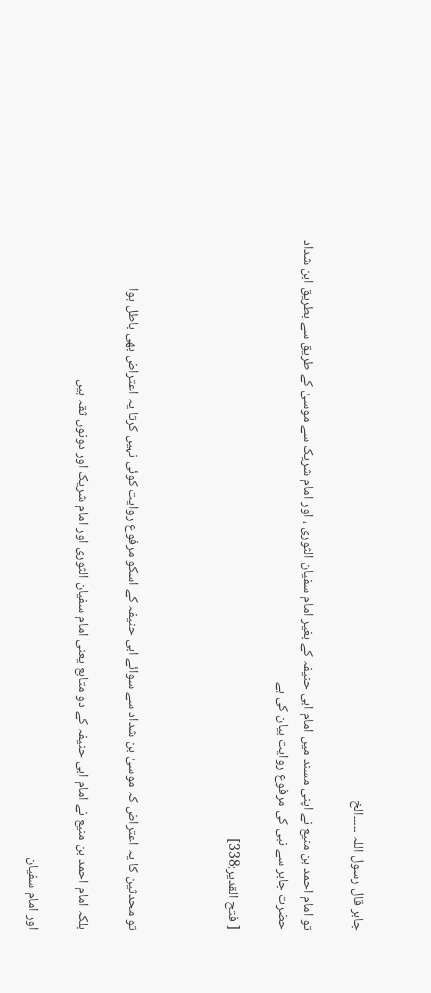جابر قال رسول اللہ ۔۔۔۔۔الخ

تو امام احمد بن منیع نے اپنی مسند میں امام ابی حنیفہ کے بغیر امام سفیان الثوری ، اور امام شریک سے موسیٰ کے طریق سے بطریق ابن شداد حضرت جابر سے نبی کی مرفوع روایت بیان کی ہے

[ فتح القدير:338]



تو محدثین کا یہ اعتراض کہ موسیٰ بن شداد سے سوائے ابی حنیفہ کے اسکو مرفوع روایت کوئی نہیں کرتا یہ اعتراض بھی باطل ہوا

بلکہ امام احمد بن منیع نے امام ابی حنیفہ کے دو متابع یعنی امام سفیان الثوری اور امام شریک اور دونوں ثقہ ہیں

اور امام سفیان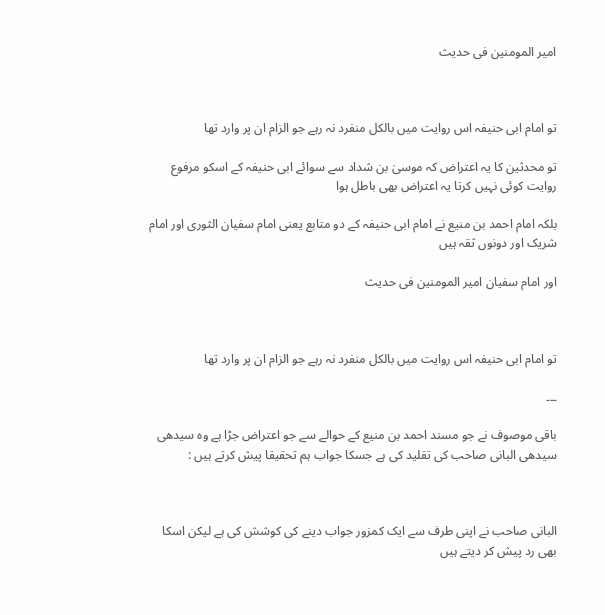امیر المومنین فی حدیث



تو امام ابی حنیفہ اس روایت میں بالکل منفرد نہ رہے جو الزام ان پر وارد تھا

تو محدثین کا یہ اعتراض کہ موسیٰ بن شداد سے سوائے ابی حنیفہ کے اسکو مرفوع روایت کوئی نہیں کرتا یہ اعتراض بھی باطل ہوا

بلکہ امام احمد بن منیع نے امام ابی حنیفہ کے دو متابع یعنی امام سفیان الثوری اور امام شریک اور دونوں ثقہ ہیں

اور امام سفیان امیر المومنین فی حدیث



تو امام ابی حنیفہ اس روایت میں بالکل منفرد نہ رہے جو الزام ان پر وارد تھا

۔۔۔

باقی موصوف نے جو مسند احمد بن منیع کے حوالے سے جو اعتراض جڑا ہے وہ سیدھی سیدھی البانی صاحب کی تقلید کی ہے جسکا جواب ہم تحقیقا پیش کرتے ہیں :



البانی صاحب نے اپنی طرف سے ایک کمزور جواب دینے کی کوشش کی ہے لیکن اسکا بھی رد پیش کر دیتے ہیں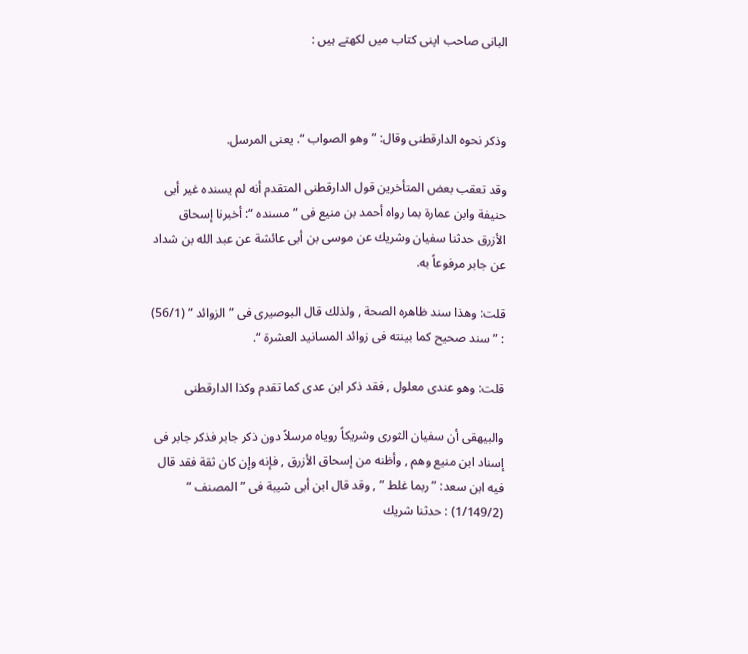البانی صاحب اپنی کتاب میں لکھتے ہیں :



وذكر نحوه الدارقطنى وقال: ” وهو الصواب “. يعنى المرسل.

وقد تعقب بعض المتأخرين قول الدارقطنى المتقدم أنه لم يسنده غير أبى حنيفة وابن عمارة بما رواه أحمد بن منيع فى ” مسنده “: أخبرنا إسحاق الأزرق حدثنا سفيان وشريك عن موسى بن أبى عائشة عن عبد الله بن شداد عن جابر مرفوعاً به.

قلت: وهذا سند ظاهره الصحة , ولذلك قال البوصيرى فى ” الزوائد ” (56/1) : ” سند صحيح كما بينته فى زوائد المسانيد العشرة “.

قلت: وهو عندى معلول , فقد ذكر ابن عدى كما تقدم وكذا الدارقطنى

والبيهقى أن سفيان الثورى وشريكاً روياه مرسلاً دون ذكر جابر فذكر جابر فى إسناد ابن منيع وهم , وأظنه من إسحاق الأزرق , فإنه وإن كان ثقة فقد قال فيه ابن سعد: ” ربما غلط ” , وقد قال ابن أبى شيبة فى ” المصنف ” (1/149/2) : حدثنا شريك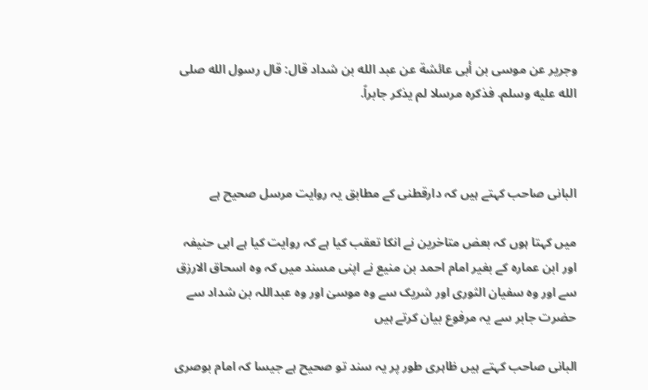وجرير عن موسى بن أبى عائشة عن عبد الله بن شداد قال: قال رسول الله صلى الله عليه وسلم. فذكره مرسلا لم يذكر جابراً.



البانی صاحب کہتے ہیں کہ دارقطنی کے مطابق یہ روایت مرسل صحیح ہے

میں کہتا ہوں کہ بعض متاخرین نے انکا تعقب کیا ہے کہ روایت کیا ہے ابی حنیفہ اور ابن عمارہ کے بغیر امام احمد بن منیع نے اپنی مسند میں کہ وہ اسحاق الارزق سے اور وہ سفیان الثوری اور شریک سے وہ موسیٰ اور وہ عبداللہ بن شداد سے حضرت جابر سے یہ مرفوع بیان کرتے ہیں

البانی صاحب کہتے ہیں ظاہری طور پر یہ سند تو صحیح ہے جیسا کہ امام بوصری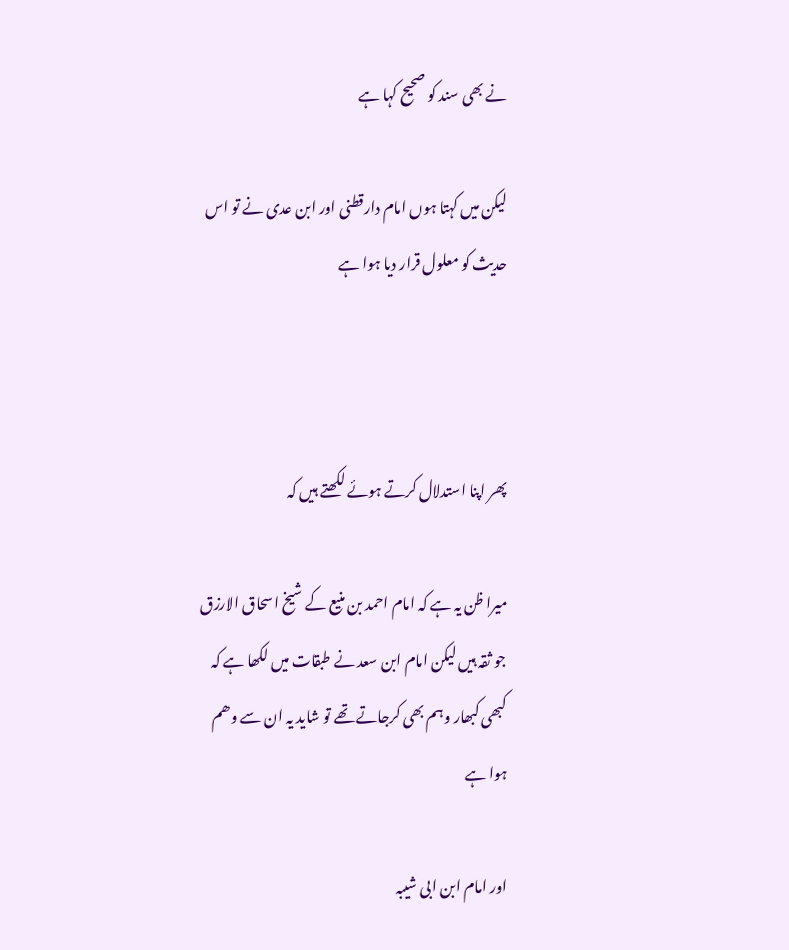نے بھی سند کو صحیح کہا ہے

لیکن میں کہتا ہوں امام دارقطنی اور ابن عدی نے تو اس حدیث کو معلول قرار دیا ہوا ہے



پھر اپنا استدلال کرتے ہوئے لکھتے ہیں کہ

میرا ظن یہ ہے کہ امام احمد بن منیع کے شیخ اسحاق الارزق جو ثقہ ہیں لیکن امام ابن سعد نے طبقات میں لکھا ہے کہ کبھی کبھار وہم بھی کرجاتے تھے تو شاید یہ ان سے وھم ہوا ہے

اور امام ابن ابی شیبہ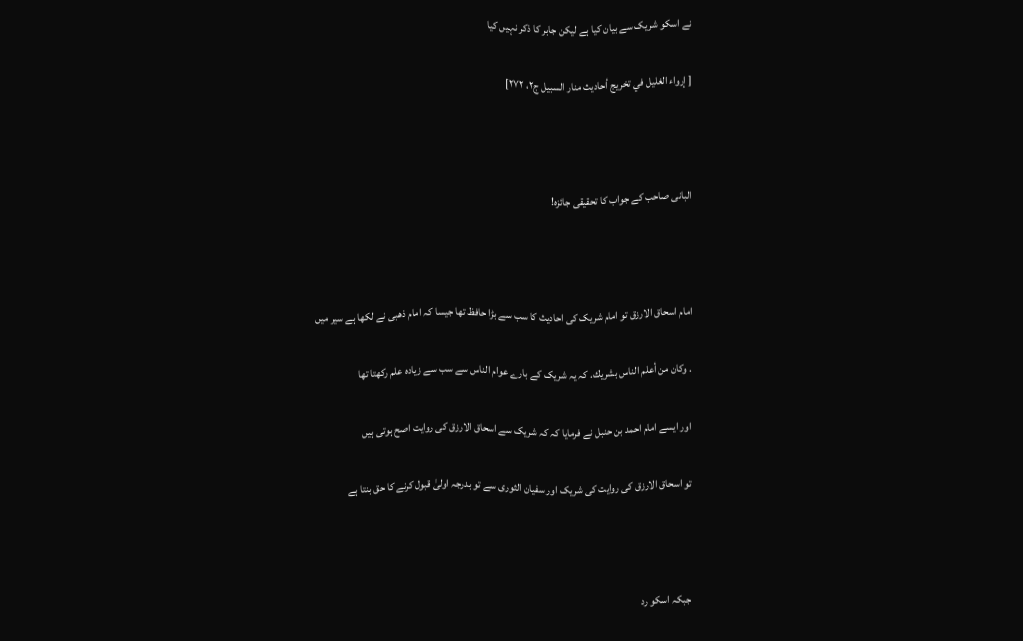نے اسکو شریک سے بیان کیا ہے لیکن جابر کا ذکر نہیں کیا

[ إرواء الغليل في تخريج أحاديث منار السبيل ج۲، ۲۷۲]



البانی صاحب کے جواب کا تحقیقی جائزہ!



امام اسحاق الارزق تو امام شریک کی احادیث کا سب سے بڑا حافظ تھا جیسا کہ امام ذھبی نے لکھا ہے سیر میں

. وكان من أعلم الناس بشريك. کہ یہ شریک کے بارے عوام الناس سے سب سے زیادہ علم رکھتا تھا

اور ایسے امام احمد بن حنبل نے فرمایا کہ کہ شریک سے اسحاق الارزق کی روایت اصح ہوتی ہیں

تو اسحاق الارزق کی روایت کی شریک اور سفیان الثوری سے تو بدرجہ اولیٰ قبول کرنے کا حق بنتا ہے



جبکہ اسکو رد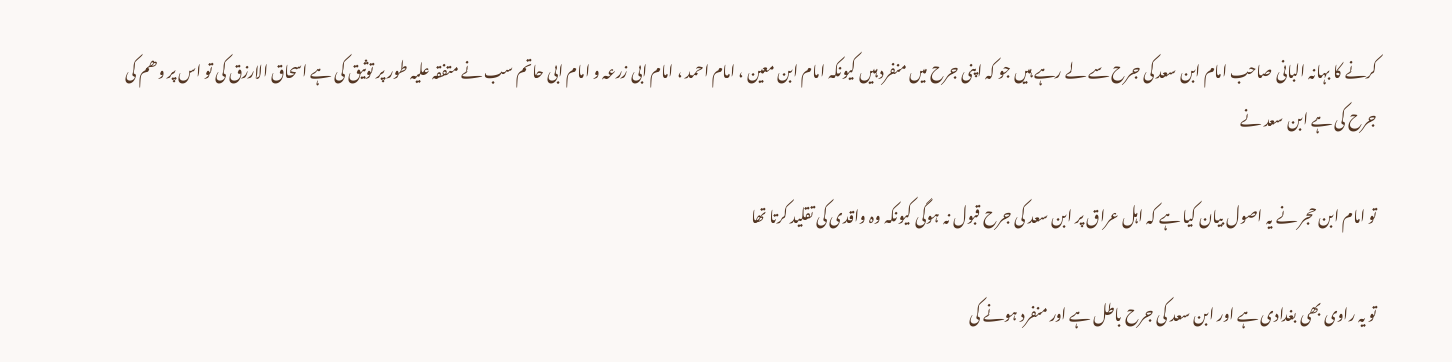کرنے کا بہانہ البانی صاحب امام ابن سعد کی جرح سے لے رہے ہیں جو کہ اپنی جرح میں منفرد ہیں کیونکہ امام ابن معین ، امام احمد ، امام ابی زرعہ و امام ابی حاتم سب نے متفقہ علیہ طور پر توثیق کی ہے اسحاق الارزق کی تو اس پر وھم کی جرح کی ہے ابن سعد نے

تو امام ابن حجر نے یہ اصول بیان کیا ہے کہ اہل عراق پر ابن سعد کی جرح قبول نہ ہوگی کیونکہ وہ واقدی کی تقلید کرتا تھا

تو یہ راوی بھی بغدادی ہے اور ابن سعد کی جرح باطل ہے اور منفرد ہونے کی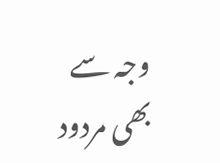وجہ سے بھی مردود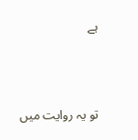ہے



تو یہ روایت میں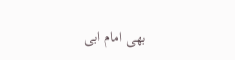بھی امام ابی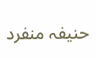حنیفہ منفرد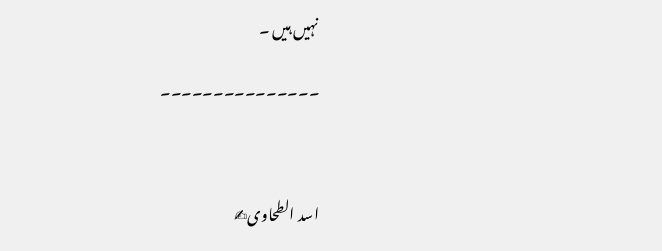نہیں ہیں ۔

۔۔۔۔۔۔۔۔۔۔۔۔۔۔۔



اسد الطحاوی✍